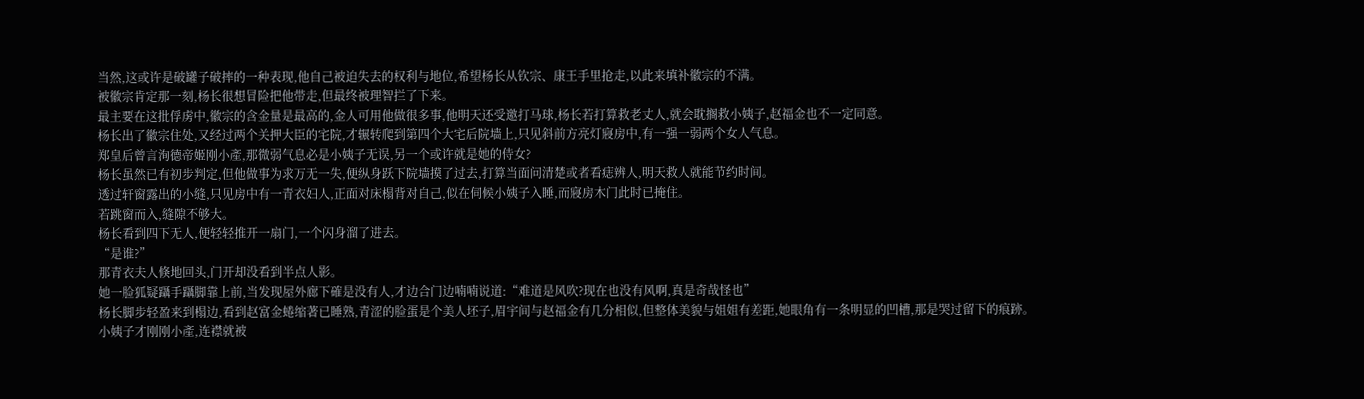当然,这或许是破罐子破摔的一种表现,他自己被迫失去的权利与地位,希望杨长从钦宗、康王手里抢走,以此来填补徽宗的不满。
被徽宗肯定那一刻,杨长很想冒险把他带走,但最终被理智拦了下来。
最主要在这批俘虏中,徽宗的含金量是最高的,金人可用他做很多事,他明天还受邀打马球,杨长若打算救老丈人,就会耽搁救小姨子,赵福金也不一定同意。
杨长出了徽宗住处,又经过两个关押大臣的宅院,才辗转爬到第四个大宅后院墙上,只见斜前方亮灯寢房中,有一强一弱两个女人气息。
郑皇后曾言洵德帝姬刚小產,那微弱气息必是小姨子无误,另一个或许就是她的侍女?
杨长虽然已有初步判定,但他做事为求万无一失,便纵身跃下院墙摸了过去,打算当面问清楚或者看痣辨人,明天救人就能节约时间。
透过轩窗露出的小缝,只见房中有一青衣妇人,正面对床榻背对自己,似在伺候小姨子入睡,而寢房木门此时已掩住。
若跳窗而入,缝隙不够大。
杨长看到四下无人,便轻轻推开一扇门,一个闪身溜了进去。
“是谁?”
那青衣夫人倏地回头,门开却没看到半点人影。
她一脸狐疑躡手躡脚靠上前,当发现屋外廊下確是没有人,才边合门边喃喃说道:“难道是风吹?现在也没有风啊,真是奇哉怪也”
杨长脚步轻盈来到榻边,看到赵富金蜷缩著已睡熟,青涩的脸蛋是个美人坯子,眉宇间与赵福金有几分相似,但整体美貌与姐姐有差距,她眼角有一条明显的凹槽,那是哭过留下的痕跡。
小姨子才刚刚小產,连襟就被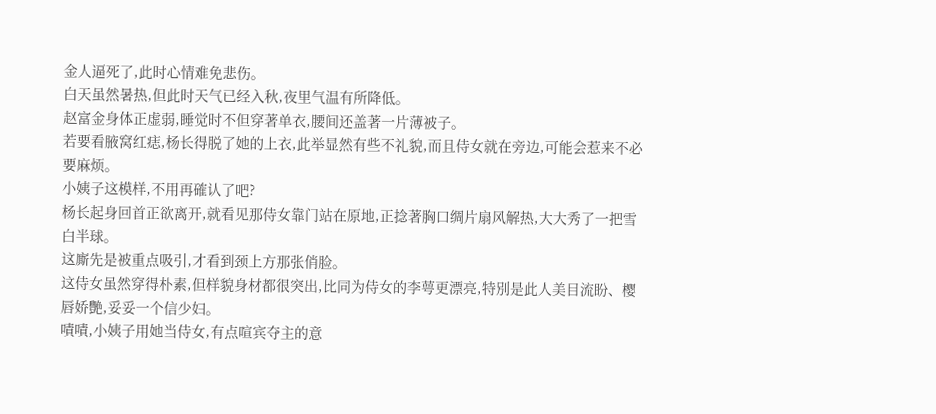金人逼死了,此时心情难免悲伤。
白天虽然暑热,但此时天气已经入秋,夜里气温有所降低。
赵富金身体正虚弱,睡觉时不但穿著单衣,腰间还盖著一片薄被子。
若要看腋窝红痣,杨长得脱了她的上衣,此举显然有些不礼貌,而且侍女就在旁边,可能会惹来不必要麻烦。
小姨子这模样,不用再確认了吧?
杨长起身回首正欲离开,就看见那侍女靠门站在原地,正捻著胸口绸片扇风解热,大大秀了一把雪白半球。
这廝先是被重点吸引,才看到颈上方那张俏脸。
这侍女虽然穿得朴素,但样貌身材都很突出,比同为侍女的李萼更漂亮,特別是此人美目流盼、樱唇娇艷,妥妥一个信少妇。
嘖嘖,小姨子用她当侍女,有点喧宾夺主的意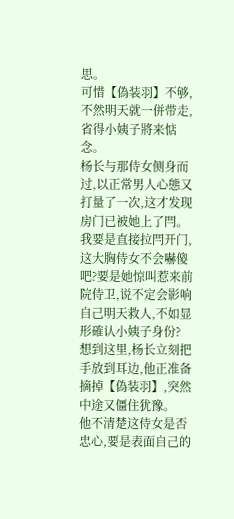思。
可惜【偽装羽】不够,不然明天就一併带走,省得小姨子將来惦念。
杨长与那侍女侧身而过,以正常男人心態又打量了一次,这才发现房门已被她上了閂。
我要是直接拉閂开门,这大胸侍女不会嚇傻吧?要是她惊叫惹来前院侍卫,说不定会影响自己明天救人,不如显形確认小姨子身份?
想到这里,杨长立刻把手放到耳边,他正准备摘掉【偽装羽】,突然中途又僵住犹豫。
他不清楚这侍女是否忠心,要是表面自己的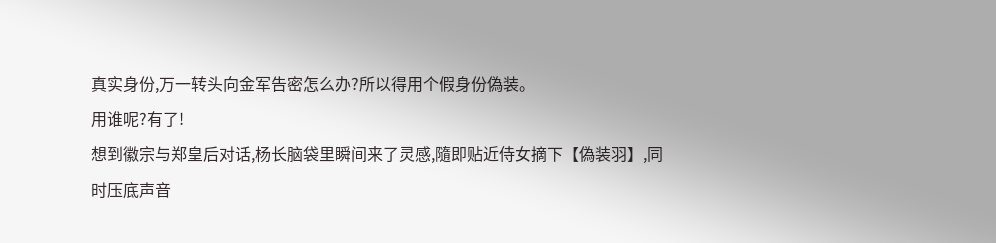真实身份,万一转头向金军告密怎么办?所以得用个假身份偽装。
用谁呢?有了!
想到徽宗与郑皇后对话,杨长脑袋里瞬间来了灵感,隨即贴近侍女摘下【偽装羽】,同时压底声音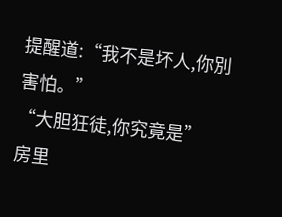提醒道:“我不是坏人,你別害怕。”
“大胆狂徒,你究竟是”
房里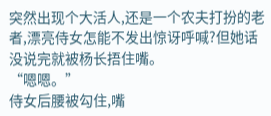突然出现个大活人,还是一个农夫打扮的老者,漂亮侍女怎能不发出惊讶呼喊?但她话没说完就被杨长捂住嘴。
“嗯嗯。”
侍女后腰被勾住,嘴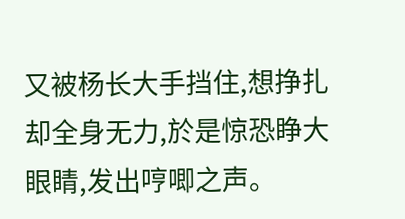又被杨长大手挡住,想挣扎却全身无力,於是惊恐睁大眼睛,发出哼唧之声。